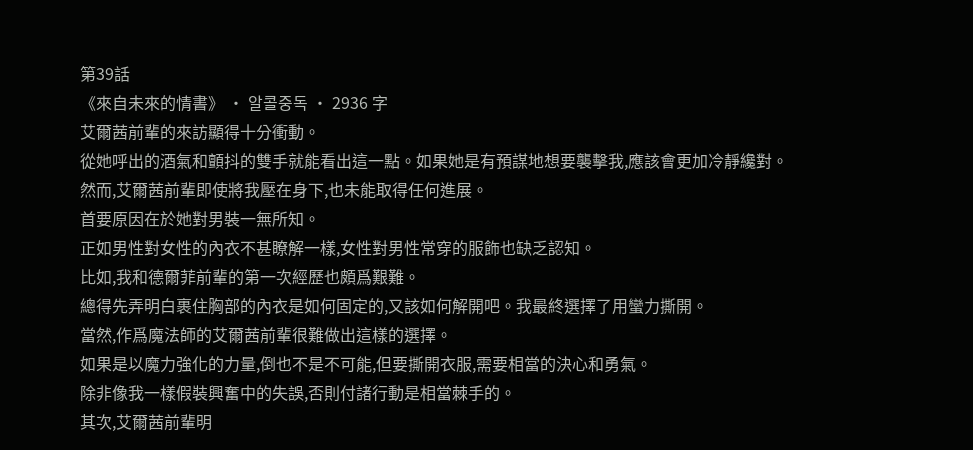第39話
《來自未來的情書》 · 알콜중독 · 2936 字
艾爾茜前輩的來訪顯得十分衝動。
從她呼出的酒氣和顫抖的雙手就能看出這一點。如果她是有預謀地想要襲擊我,應該會更加冷靜纔對。
然而,艾爾茜前輩即使將我壓在身下,也未能取得任何進展。
首要原因在於她對男裝一無所知。
正如男性對女性的內衣不甚瞭解一樣,女性對男性常穿的服飾也缺乏認知。
比如,我和德爾菲前輩的第一次經歷也頗爲艱難。
總得先弄明白裹住胸部的內衣是如何固定的,又該如何解開吧。我最終選擇了用蠻力撕開。
當然,作爲魔法師的艾爾茜前輩很難做出這樣的選擇。
如果是以魔力強化的力量,倒也不是不可能,但要撕開衣服,需要相當的決心和勇氣。
除非像我一樣假裝興奮中的失誤,否則付諸行動是相當棘手的。
其次,艾爾茜前輩明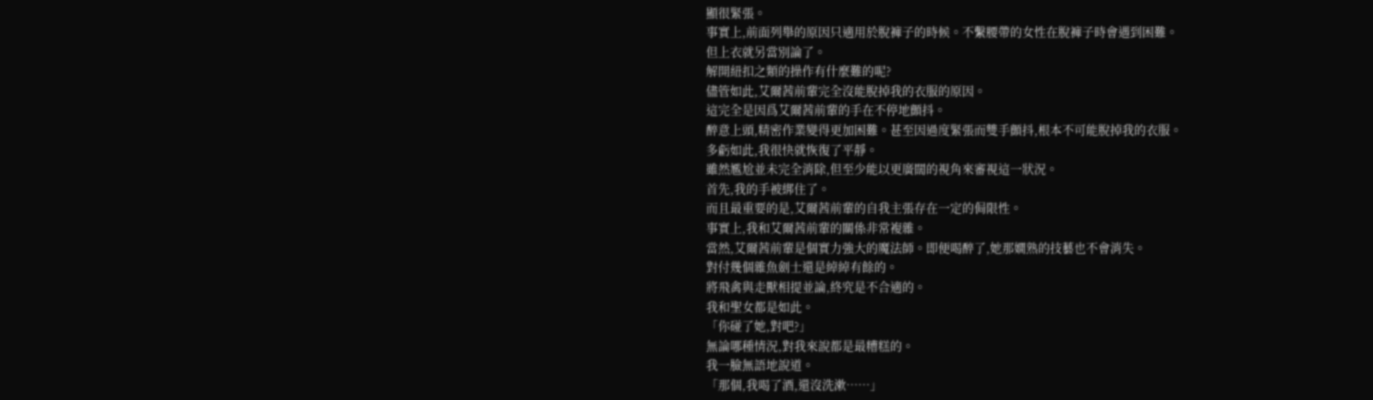顯很緊張。
事實上,前面列舉的原因只適用於脫褲子的時候。不繫腰帶的女性在脫褲子時會遇到困難。
但上衣就另當別論了。
解開紐扣之類的操作有什麼難的呢?
儘管如此,艾爾茜前輩完全沒能脫掉我的衣服的原因。
這完全是因爲艾爾茜前輩的手在不停地顫抖。
醉意上頭,精密作業變得更加困難。甚至因過度緊張而雙手顫抖,根本不可能脫掉我的衣服。
多虧如此,我很快就恢復了平靜。
雖然尷尬並未完全消除,但至少能以更廣闊的視角來審視這一狀況。
首先,我的手被綁住了。
而且最重要的是,艾爾茜前輩的自我主張存在一定的侷限性。
事實上,我和艾爾茜前輩的關係非常複雜。
當然,艾爾茜前輩是個實力強大的魔法師。即便喝醉了,她那嫺熟的技藝也不會消失。
對付幾個雜魚劍士還是綽綽有餘的。
將飛禽與走獸相提並論,終究是不合適的。
我和聖女都是如此。
「你碰了她,對吧?」
無論哪種情況,對我來說都是最糟糕的。
我一臉無語地說道。
「那個,我喝了酒,還沒洗漱……」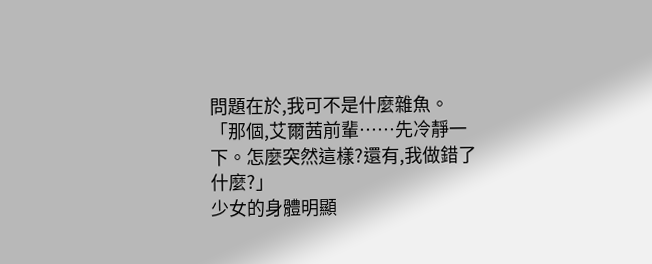問題在於,我可不是什麼雜魚。
「那個,艾爾茜前輩……先冷靜一下。怎麼突然這樣?還有,我做錯了什麼?」
少女的身體明顯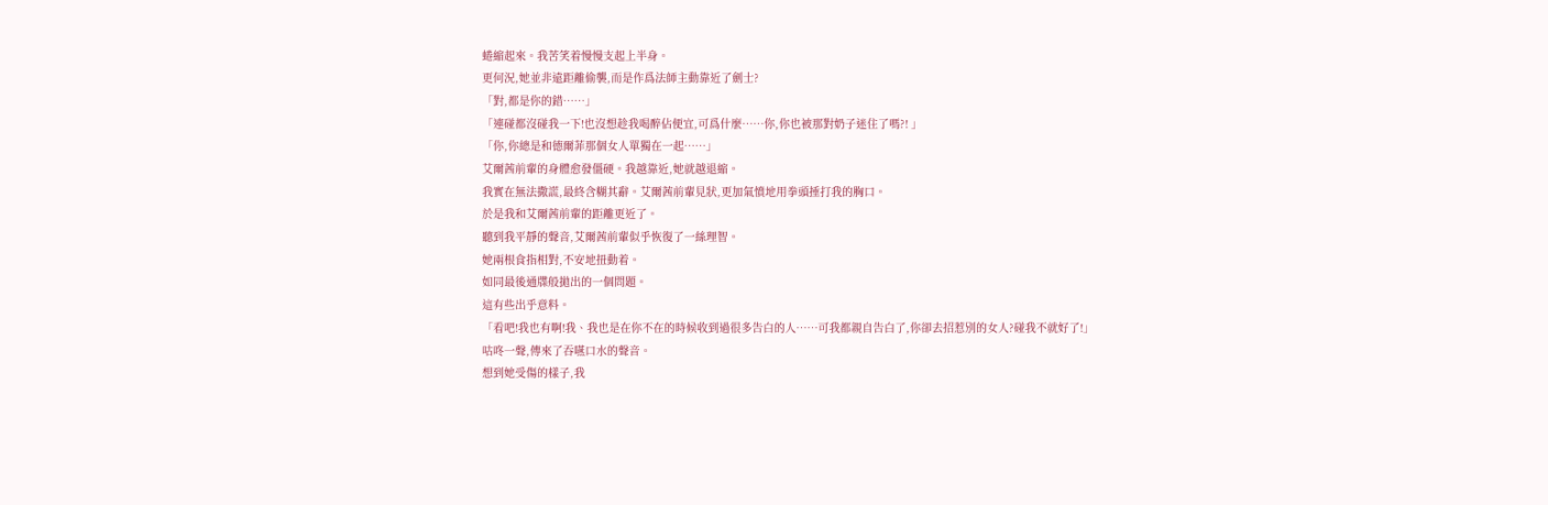蜷縮起來。我苦笑着慢慢支起上半身。
更何況,她並非遠距離偷襲,而是作爲法師主動靠近了劍士?
「對,都是你的錯……」
「連碰都沒碰我一下!也沒想趁我喝醉佔便宜,可爲什麼……你,你也被那對奶子迷住了嗎?! 」
「你,你總是和德爾菲那個女人單獨在一起……」
艾爾茜前輩的身體愈發僵硬。我越靠近,她就越退縮。
我實在無法撒謊,最終含糊其辭。艾爾茜前輩見狀,更加氣憤地用拳頭捶打我的胸口。
於是我和艾爾茜前輩的距離更近了。
聽到我平靜的聲音,艾爾茜前輩似乎恢復了一絲理智。
她兩根食指相對,不安地扭動着。
如同最後通牒般拋出的一個問題。
這有些出乎意料。
「看吧!我也有啊!我、我也是在你不在的時候收到過很多告白的人……可我都親自告白了,你卻去招惹別的女人?碰我不就好了!」
咕咚一聲,傳來了吞嚥口水的聲音。
想到她受傷的樣子,我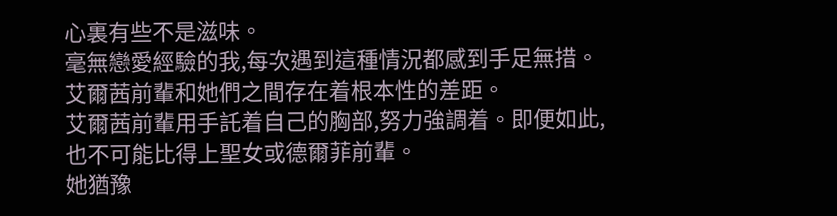心裏有些不是滋味。
毫無戀愛經驗的我,每次遇到這種情況都感到手足無措。
艾爾茜前輩和她們之間存在着根本性的差距。
艾爾茜前輩用手託着自己的胸部,努力強調着。即便如此,也不可能比得上聖女或德爾菲前輩。
她猶豫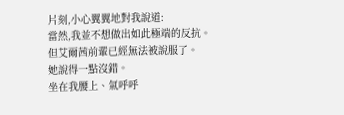片刻,小心翼翼地對我說道:
當然,我並不想做出如此極端的反抗。
但艾爾茜前輩已經無法被說服了。
她說得一點沒錯。
坐在我腰上、氣呼呼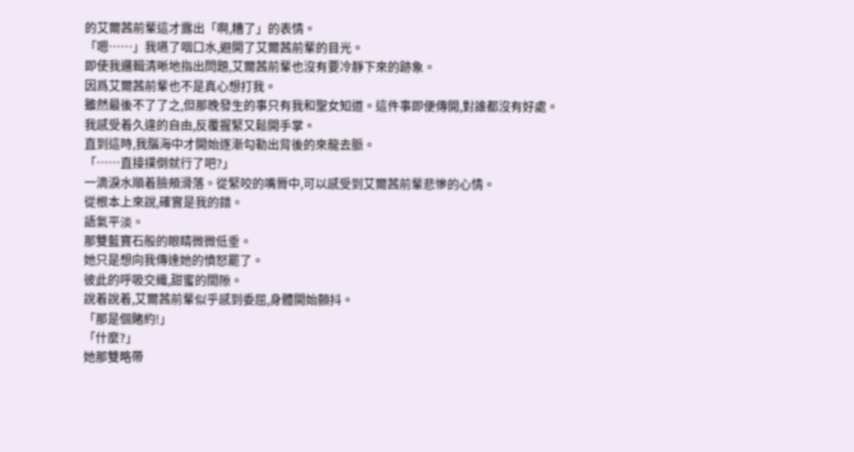的艾爾茜前輩這才露出「啊,糟了」的表情。
「嗯……」我嚥了咽口水,避開了艾爾茜前輩的目光。
即使我邏輯清晰地指出問題,艾爾茜前輩也沒有要冷靜下來的跡象。
因爲艾爾茜前輩也不是真心想打我。
雖然最後不了了之,但那晚發生的事只有我和聖女知道。這件事即便傳開,對誰都沒有好處。
我感受着久違的自由,反覆握緊又鬆開手掌。
直到這時,我腦海中才開始逐漸勾勒出背後的來龍去脈。
「……直接撲倒就行了吧?」
一滴淚水順着臉頰滑落。從緊咬的嘴脣中,可以感受到艾爾茜前輩悲慘的心情。
從根本上來說,確實是我的錯。
語氣平淡。
那雙藍寶石般的眼睛微微低垂。
她只是想向我傳達她的憤怒罷了。
彼此的呼吸交織,甜蜜的間隙。
說着說着,艾爾茜前輩似乎感到委屈,身體開始顫抖。
「那是個賭約!」
「什麼?」
她那雙略帶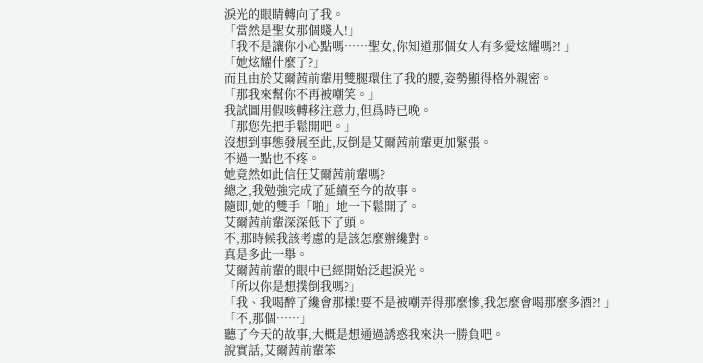淚光的眼睛轉向了我。
「當然是聖女那個賤人!」
「我不是讓你小心點嗎……聖女,你知道那個女人有多愛炫耀嗎?! 」
「她炫耀什麼了?」
而且由於艾爾茜前輩用雙腿環住了我的腰,姿勢顯得格外親密。
「那我來幫你不再被嘲笑。」
我試圖用假咳轉移注意力,但爲時已晚。
「那您先把手鬆開吧。」
沒想到事態發展至此,反倒是艾爾茜前輩更加緊張。
不過一點也不疼。
她竟然如此信任艾爾茜前輩嗎?
總之,我勉強完成了延續至今的故事。
隨即,她的雙手「啪」地一下鬆開了。
艾爾茜前輩深深低下了頭。
不,那時候我該考慮的是該怎麼辦纔對。
真是多此一舉。
艾爾茜前輩的眼中已經開始泛起淚光。
「所以你是想撲倒我嗎?」
「我、我喝醉了纔會那樣!要不是被嘲弄得那麼慘,我怎麼會喝那麼多酒?! 」
「不,那個……」
聽了今天的故事,大概是想通過誘惑我來決一勝負吧。
說實話,艾爾茜前輩笨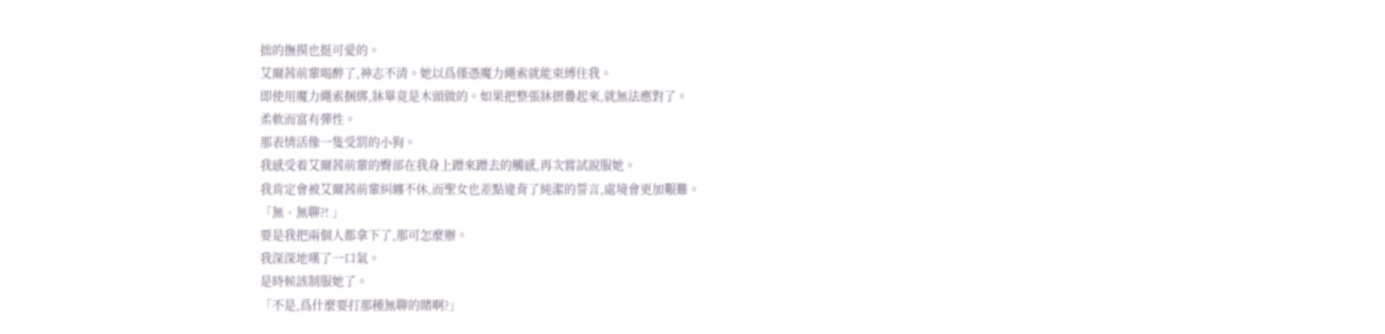拙的撫摸也挺可愛的。
艾爾茜前輩喝醉了,神志不清。她以爲僅憑魔力繩索就能束縛住我。
即使用魔力繩索捆綁,牀畢竟是木頭做的。如果把整張牀摺疊起來,就無法應對了。
柔軟而富有彈性。
那表情活像一隻受罰的小狗。
我感受着艾爾茜前輩的臀部在我身上蹭來蹭去的觸感,再次嘗試說服她。
我肯定會被艾爾茜前輩糾纏不休,而聖女也差點違背了純潔的誓言,處境會更加艱難。
「無、無聊?! 」
要是我把兩個人都拿下了,那可怎麼辦。
我深深地嘆了一口氣。
是時候該制服她了。
「不是,爲什麼要打那種無聊的賭啊?」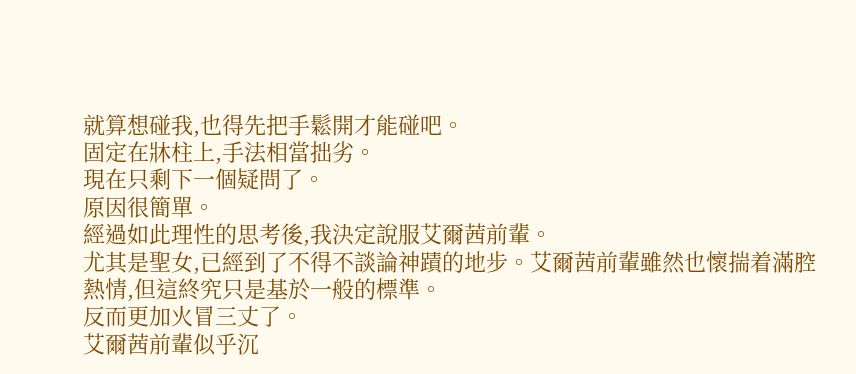就算想碰我,也得先把手鬆開才能碰吧。
固定在牀柱上,手法相當拙劣。
現在只剩下一個疑問了。
原因很簡單。
經過如此理性的思考後,我決定說服艾爾茜前輩。
尤其是聖女,已經到了不得不談論神蹟的地步。艾爾茜前輩雖然也懷揣着滿腔熱情,但這終究只是基於一般的標準。
反而更加火冒三丈了。
艾爾茜前輩似乎沉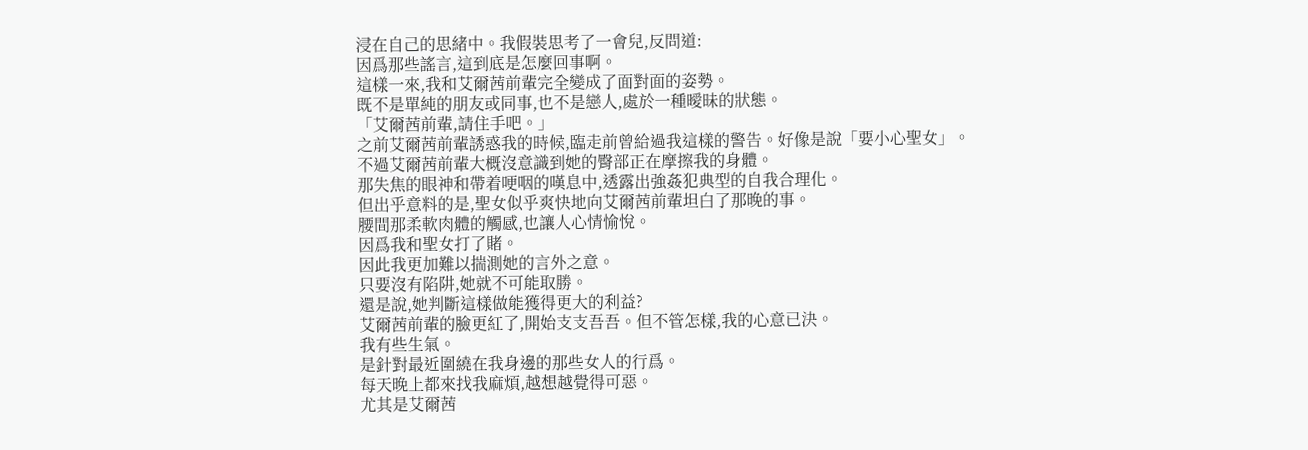浸在自己的思緒中。我假裝思考了一會兒,反問道:
因爲那些謠言,這到底是怎麼回事啊。
這樣一來,我和艾爾茜前輩完全變成了面對面的姿勢。
既不是單純的朋友或同事,也不是戀人,處於一種曖昧的狀態。
「艾爾茜前輩,請住手吧。」
之前艾爾茜前輩誘惑我的時候,臨走前曾給過我這樣的警告。好像是說「要小心聖女」。
不過艾爾茜前輩大概沒意識到她的臀部正在摩擦我的身體。
那失焦的眼神和帶着哽咽的嘆息中,透露出強姦犯典型的自我合理化。
但出乎意料的是,聖女似乎爽快地向艾爾茜前輩坦白了那晚的事。
腰間那柔軟肉體的觸感,也讓人心情愉悅。
因爲我和聖女打了賭。
因此我更加難以揣測她的言外之意。
只要沒有陷阱,她就不可能取勝。
還是說,她判斷這樣做能獲得更大的利益?
艾爾茜前輩的臉更紅了,開始支支吾吾。但不管怎樣,我的心意已決。
我有些生氣。
是針對最近圍繞在我身邊的那些女人的行爲。
每天晚上都來找我麻煩,越想越覺得可惡。
尤其是艾爾茜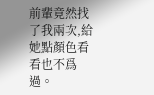前輩竟然找了我兩次,給她點顏色看看也不爲過。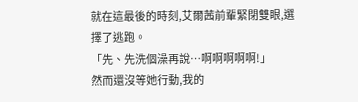就在這最後的時刻,艾爾茜前輩緊閉雙眼,選擇了逃跑。
「先、先洗個澡再說…啊啊啊啊啊!」
然而還沒等她行動,我的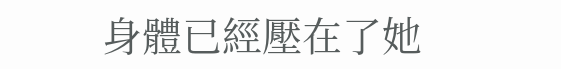身體已經壓在了她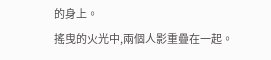的身上。
搖曳的火光中,兩個人影重疊在一起。